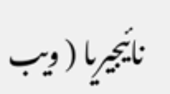نائیجیریا ( ویب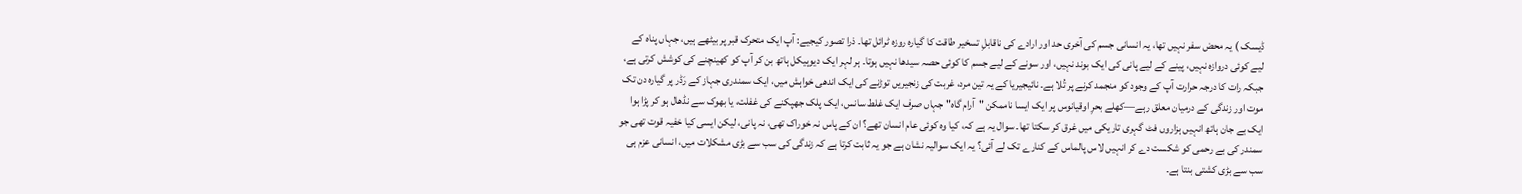ڈیسک ) یہ محض سفر نہیں تھا، یہ انسانی جسم کی آخری حد اور ارادے کی ناقابلِ تسخیر طاقت کا گیارہ روزہ ٹرائل تھا۔ ذرا تصور کیجیے: آپ ایک متحرک قبر پر بیٹھے ہیں، جہاں پناہ کے لیے کوئی دروازہ نہیں، پینے کے لیے پانی کی ایک بوند نہیں، اور سونے کے لیے جسم کا کوئی حصہ سیدھا نہیں ہوتا۔ ہر لہر ایک دیوہیکل ہاتھ بن کر آپ کو کھینچنے کی کوشش کرتی ہے، جبکہ رات کا درجہ حرارت آپ کے وجود کو منجمد کرنے پر تُلا ہے۔ نائیجیریا کے یہ تین مرد، غربت کی زنجیریں توڑنے کی ایک اندھی خواہش میں، ایک سمندری جہاز کے رَڈر پر گیارہ دن تک موت اور زندگی کے درمیان معلق رہے—کھلے بحرِ اوقیانوس پر ایک ایسا ناممکن "آرام گاہ" جہاں صرف ایک غلط سانس، ایک پلک جھپکنے کی غفلت، یا بھوک سے نڈھال ہو کر پڑا ہوا ایک بے جان ہاتھ انہیں ہزاروں فٹ گہری تاریکی میں غرق کر سکتا تھا۔ سوال یہ ہے کہ، کیا وہ کوئی عام انسان تھے؟ ان کے پاس نہ خوراک تھی، نہ پانی، لیکن ایسی کیا خفیہ قوت تھی جو سمندر کی بے رحمی کو شکست دے کر انہیں لاس پالماس کے کنارے تک لے آئی؟ یہ ایک سوالیہ نشان ہے جو یہ ثابت کرتا ہے کہ زندگی کی سب سے بڑی مشکلات میں، انسانی عزم ہی سب سے بڑی کشتی بنتا ہے۔